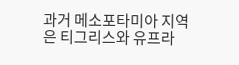과거 메소포타미아 지역은 티그리스와 유프라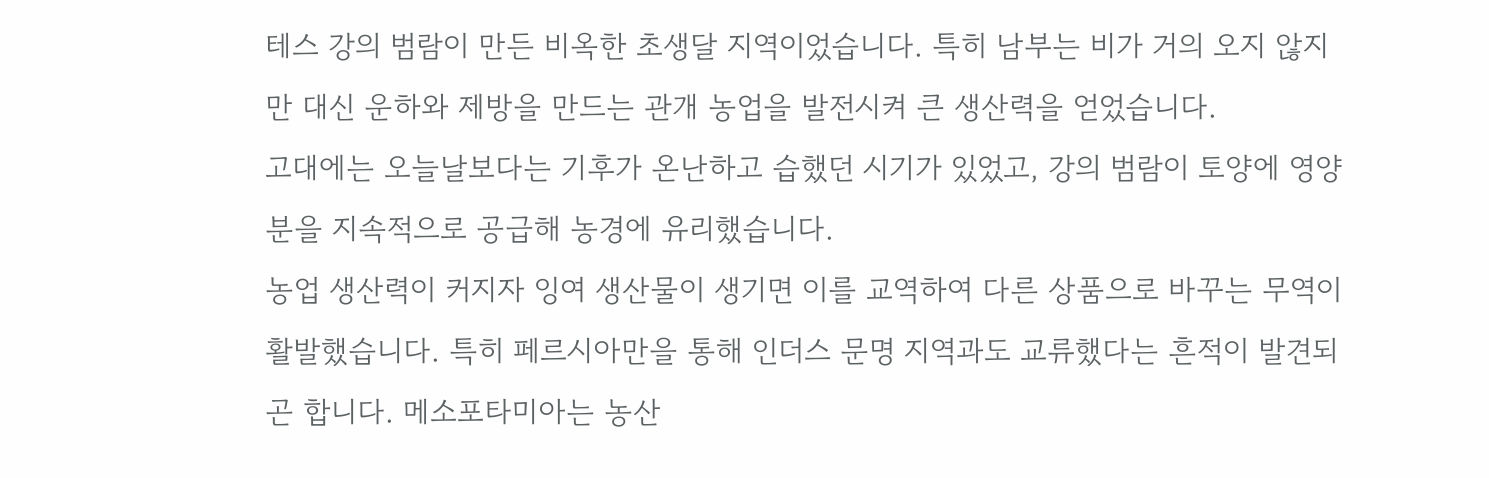테스 강의 범람이 만든 비옥한 초생달 지역이었습니다. 특히 남부는 비가 거의 오지 않지만 대신 운하와 제방을 만드는 관개 농업을 발전시켜 큰 생산력을 얻었습니다.
고대에는 오늘날보다는 기후가 온난하고 습했던 시기가 있었고, 강의 범람이 토양에 영양분을 지속적으로 공급해 농경에 유리했습니다.
농업 생산력이 커지자 잉여 생산물이 생기면 이를 교역하여 다른 상품으로 바꾸는 무역이 활발했습니다. 특히 페르시아만을 통해 인더스 문명 지역과도 교류했다는 흔적이 발견되곤 합니다. 메소포타미아는 농산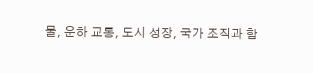물, 운하 교통, 도시 성장, 국가 조직과 함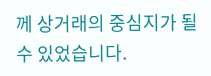께 상거래의 중심지가 될 수 있었습니다.